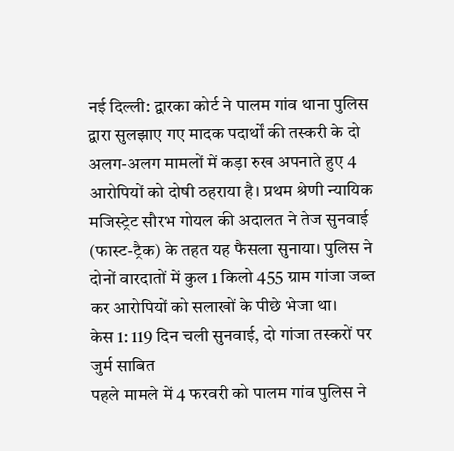नई दिल्ली: द्वारका कोर्ट ने पालम गांव थाना पुलिस द्वारा सुलझाए गए मादक पदार्थों की तस्करी के दो अलग-अलग मामलों में कड़ा रुख अपनाते हुए 4 आरोपियों को दोषी ठहराया है। प्रथम श्रेणी न्यायिक मजिस्ट्रेट सौरभ गोयल की अदालत ने तेज सुनवाई (फास्ट-ट्रैक) के तहत यह फैसला सुनाया। पुलिस ने दोनों वारदातों में कुल 1 किलो 455 ग्राम गांजा जब्त कर आरोपियों को सलाखों के पीछे भेजा था।
केस 1: 119 दिन चली सुनवाई, दो गांजा तस्करों पर जुर्म साबित
पहले मामले में 4 फरवरी को पालम गांव पुलिस ने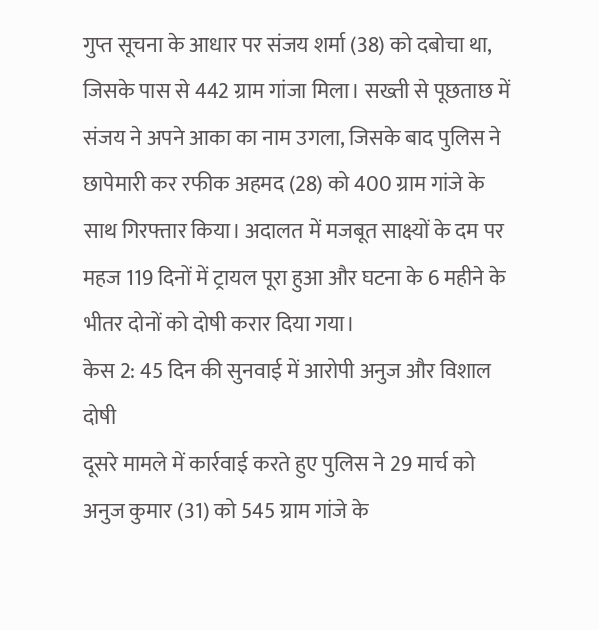गुप्त सूचना के आधार पर संजय शर्मा (38) को दबोचा था, जिसके पास से 442 ग्राम गांजा मिला। सख्ती से पूछताछ में संजय ने अपने आका का नाम उगला, जिसके बाद पुलिस ने छापेमारी कर रफीक अहमद (28) को 400 ग्राम गांजे के साथ गिरफ्तार किया। अदालत में मजबूत साक्ष्यों के दम पर महज 119 दिनों में ट्रायल पूरा हुआ और घटना के 6 महीने के भीतर दोनों को दोषी करार दिया गया।
केस 2: 45 दिन की सुनवाई में आरोपी अनुज और विशाल दोषी
दूसरे मामले में कार्रवाई करते हुए पुलिस ने 29 मार्च को अनुज कुमार (31) को 545 ग्राम गांजे के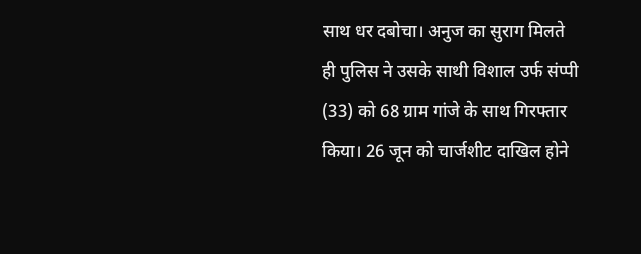साथ धर दबोचा। अनुज का सुराग मिलते ही पुलिस ने उसके साथी विशाल उर्फ संप्पी (33) को 68 ग्राम गांजे के साथ गिरफ्तार किया। 26 जून को चार्जशीट दाखिल होने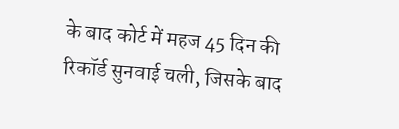के बाद कोर्ट में महज 45 दिन की रिकॉर्ड सुनवाई चली, जिसके बाद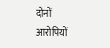दोनों आरोपियों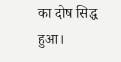का दोष सिद्ध हुआ।